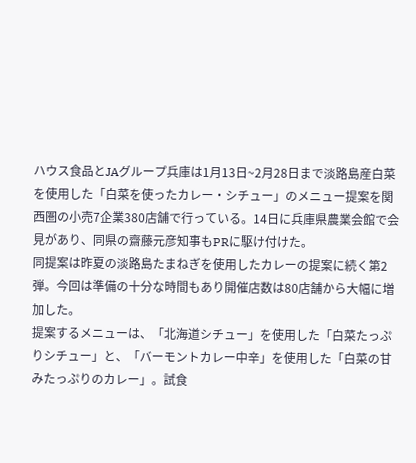ハウス食品とJAグループ兵庫は1月13日~2月28日まで淡路島産白菜を使用した「白菜を使ったカレー・シチュー」のメニュー提案を関西圏の小売7企業380店舗で行っている。14日に兵庫県農業会館で会見があり、同県の齋藤元彦知事もPRに駆け付けた。
同提案は昨夏の淡路島たまねぎを使用したカレーの提案に続く第2弾。今回は準備の十分な時間もあり開催店数は80店舗から大幅に増加した。
提案するメニューは、「北海道シチュー」を使用した「白菜たっぷりシチュー」と、「バーモントカレー中辛」を使用した「白菜の甘みたっぷりのカレー」。試食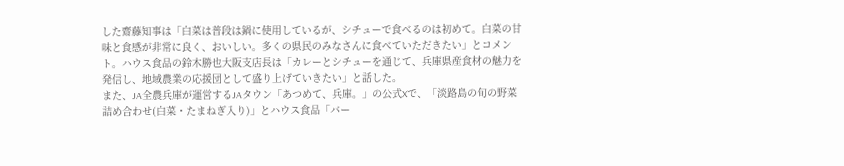した齋藤知事は「白菜は普段は鍋に使用しているが、シチューで食べるのは初めて。白菜の甘味と食感が非常に良く、おいしい。多くの県民のみなさんに食べていただきたい」とコメント。ハウス食品の鈴木勝也大阪支店長は「カレーとシチューを通じて、兵庫県産食材の魅力を発信し、地域農業の応援団として盛り上げていきたい」と話した。
また、JA全農兵庫が運営するJAタウン「あつめて、兵庫。」の公式Xで、「淡路島の旬の野菜詰め合わせ(白菜・たまねぎ入り)」とハウス食品「バー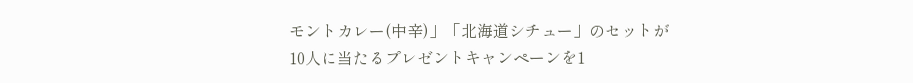モントカレー(中辛)」「北海道シチュー」のセットが10人に当たるプレゼントキャンペーンを1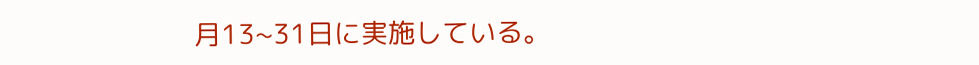月13~31日に実施している。